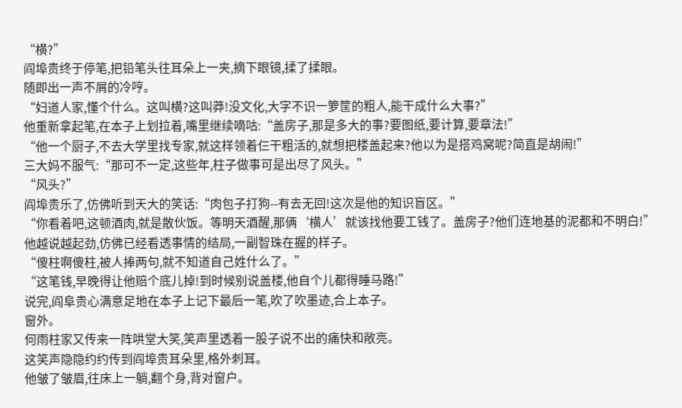“横?”
阎埠贵终于停笔,把铅笔头往耳朵上一夹,摘下眼镜,揉了揉眼。
随即出一声不屑的冷哼。
“妇道人家,懂个什么。这叫横?这叫莽!没文化,大字不识一箩筐的粗人,能干成什么大事?”
他重新拿起笔,在本子上划拉着,嘴里继续嘀咕:“盖房子,那是多大的事?要图纸,要计算,要章法!”
“他一个厨子,不去大学里找专家,就这样领着仨干粗活的,就想把楼盖起来?他以为是搭鸡窝呢?简直是胡闹!”
三大妈不服气:“那可不一定,这些年,柱子做事可是出尽了风头。”
“风头?”
阎埠贵乐了,仿佛听到天大的笑话:“肉包子打狗--有去无回!这次是他的知识盲区。”
“你看着吧,这顿酒肉,就是散伙饭。等明天酒醒,那俩‘横人’就该找他要工钱了。盖房子?他们连地基的泥都和不明白!”
他越说越起劲,仿佛已经看透事情的结局,一副智珠在握的样子。
“傻柱啊傻柱,被人捧两句,就不知道自己姓什么了。”
“这笔钱,早晚得让他赔个底儿掉!到时候别说盖楼,他自个儿都得睡马路!”
说完,阎阜贵心满意足地在本子上记下最后一笔,吹了吹墨迹,合上本子。
窗外。
何雨柱家又传来一阵哄堂大笑,笑声里透着一股子说不出的痛快和敞亮。
这笑声隐隐约约传到阎埠贵耳朵里,格外刺耳。
他皱了皱眉,往床上一躺,翻个身,背对窗户。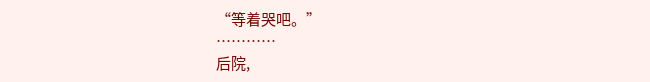“等着哭吧。”
…………
后院,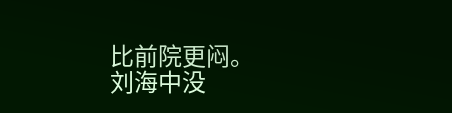比前院更闷。
刘海中没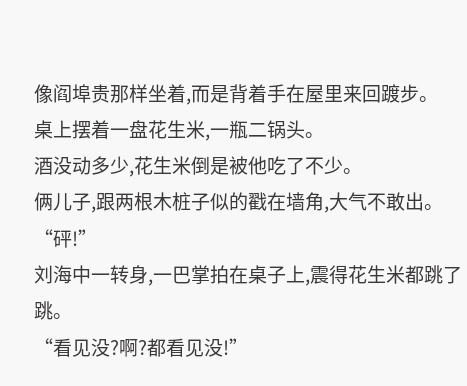像阎埠贵那样坐着,而是背着手在屋里来回踱步。
桌上摆着一盘花生米,一瓶二锅头。
酒没动多少,花生米倒是被他吃了不少。
俩儿子,跟两根木桩子似的戳在墙角,大气不敢出。
“砰!”
刘海中一转身,一巴掌拍在桌子上,震得花生米都跳了跳。
“看见没?啊?都看见没!”